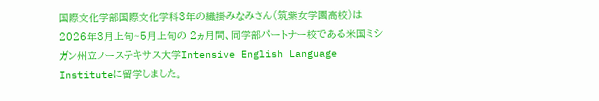国際文化学部国際文化学科3年の織掛みなみさん(筑紫女学園高校)は2026年3月上旬~5月上旬の 2ヵ月間、同学部パートナー校である米国ミシガン州立ノーステキサス大学Intensive English Language Instituteに留学しました。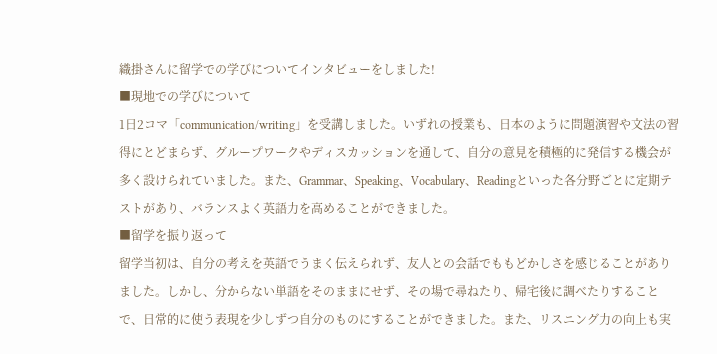織掛さんに留学での学びについてインタビューをしました!
■現地での学びについて
1日2コマ「communication/writing」を受講しました。いずれの授業も、日本のように問題演習や文法の習得にとどまらず、グループワークやディスカッションを通して、自分の意見を積極的に発信する機会が多く設けられていました。また、Grammar、Speaking、Vocabulary、Readingといった各分野ごとに定期テストがあり、バランスよく英語力を高めることができました。
■留学を振り返って
留学当初は、自分の考えを英語でうまく伝えられず、友人との会話でももどかしさを感じることがありました。しかし、分からない単語をそのままにせず、その場で尋ねたり、帰宅後に調べたりすることで、日常的に使う表現を少しずつ自分のものにすることができました。また、リスニング力の向上も実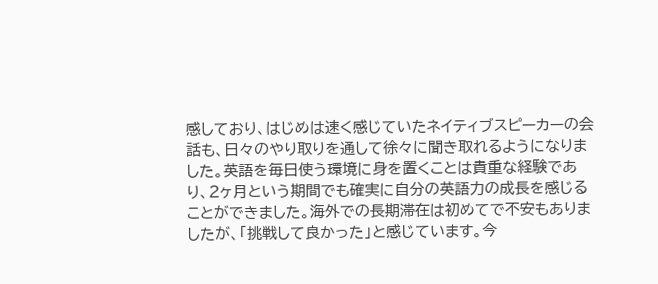感しており、はじめは速く感じていたネイティブスピーカーの会話も、日々のやり取りを通して徐々に聞き取れるようになりました。英語を毎日使う環境に身を置くことは貴重な経験であり、2ヶ月という期間でも確実に自分の英語力の成長を感じることができました。海外での長期滞在は初めてで不安もありましたが、「挑戦して良かった」と感じています。今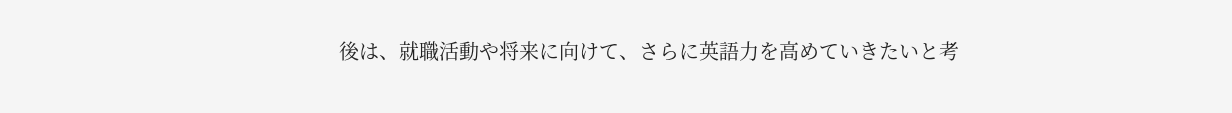後は、就職活動や将来に向けて、さらに英語力を高めていきたいと考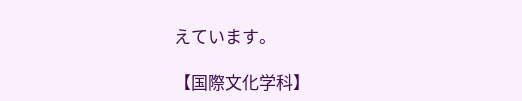えています。

【国際文化学科】